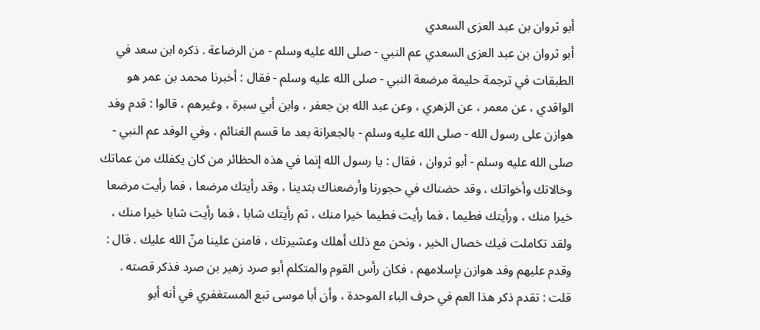أبو ثروان بن عبد العزى السعدي
أبو ثروان بن عبد العزى السعدي عم النبي - صلى الله عليه وسلم - من الرضاعة . ذكره ابن سعد في الطبقات في ترجمة حليمة مرضعة النبي - صلى الله عليه وسلم - فقال : أخبرنا محمد بن عمر هو الواقدي ، عن معمر ، عن الزهري ، وعن عبد الله بن جعفر ، وابن أبي سبرة ، وغيرهم ، قالوا : قدم وفد هوازن على رسول الله - صلى الله عليه وسلم - بالجعرانة بعد ما قسم الغنائم ، وفي الوفد عم النبي - صلى الله عليه وسلم - أبو ثروان ، فقال : يا رسول الله إنما في هذه الحظائر من كان يكفلك من عماتك وخالاتك وأخواتك ، وقد حضناك في حجورنا وأرضعناك بثدينا ، وقد رأيتك مرضعا ، فما رأيت مرضعا خيرا منك ، ورأيتك فطيما ، فما رأيت فطيما خيرا منك ، ثم رأيتك شابا ، فما رأيت شابا خيرا منك ، ولقد تكاملت فيك خصال الخير ، ونحن مع ذلك أهلك وعشيرتك ، فامنن علينا منّ الله عليك . قال : وقدم عليهم وفد هوازن بإسلامهم ، فكان رأس القوم والمتكلم أبو صرد زهير بن صرد فذكر قصته .
قلت : تقدم ذكر هذا العم في حرف الباء الموحدة ، وأن أبا موسى تبع المستغفري في أنه أبو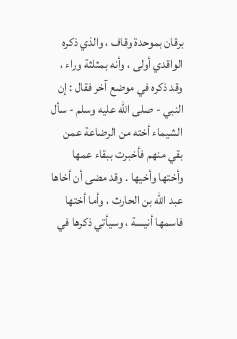برقان بموحدة وقاف ، والذي ذكره الواقدي أولى ، وأنه بمثلثة وراء ، وقد ذكره في موضع آخر فقال : إن النبي - صلى الله عليه وسلم - سأل الشيماء أخته من الرضاعة عمن بقي منهم فأخبرت ببقاء عمها وأختها وأخيها . وقد مضى أن أخاها عبد الله بن الحارث ، وأما أختها فاسمها أنيسة ، وسيأتي ذكرها في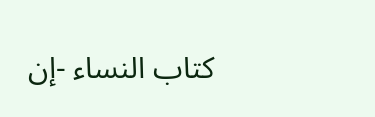كتاب النساء -إن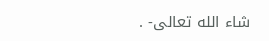شاء الله تعالى- .